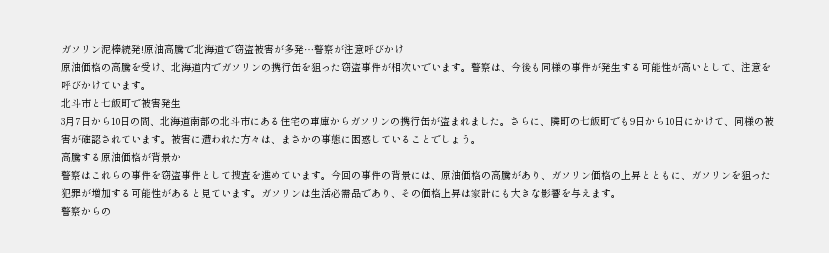ガソリン泥棒続発!原油高騰で北海道で窃盗被害が多発…警察が注意呼びかけ
原油価格の高騰を受け、北海道内でガソリンの携行缶を狙った窃盗事件が相次いでいます。警察は、今後も同様の事件が発生する可能性が高いとして、注意を呼びかけています。
北斗市と七飯町で被害発生
3月7日から10日の間、北海道南部の北斗市にある住宅の車庫からガソリンの携行缶が盗まれました。さらに、隣町の七飯町でも9日から10日にかけて、同様の被害が確認されています。被害に遭われた方々は、まさかの事態に困惑していることでしょう。
高騰する原油価格が背景か
警察はこれらの事件を窃盗事件として捜査を進めています。今回の事件の背景には、原油価格の高騰があり、ガソリン価格の上昇とともに、ガソリンを狙った犯罪が増加する可能性があると見ています。ガソリンは生活必需品であり、その価格上昇は家計にも大きな影響を与えます。
警察からの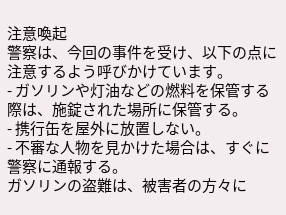注意喚起
警察は、今回の事件を受け、以下の点に注意するよう呼びかけています。
- ガソリンや灯油などの燃料を保管する際は、施錠された場所に保管する。
- 携行缶を屋外に放置しない。
- 不審な人物を見かけた場合は、すぐに警察に通報する。
ガソリンの盗難は、被害者の方々に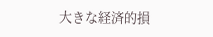大きな経済的損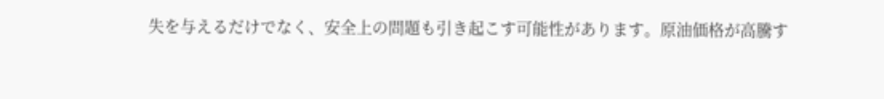失を与えるだけでなく、安全上の問題も引き起こす可能性があります。原油価格が高騰す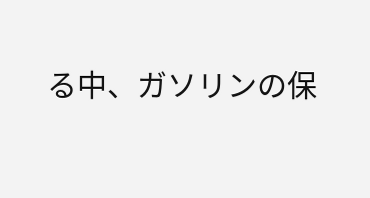る中、ガソリンの保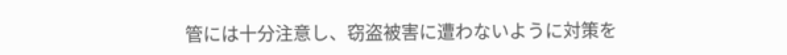管には十分注意し、窃盗被害に遭わないように対策を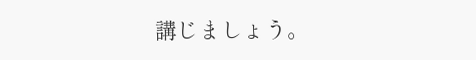講じましょう。